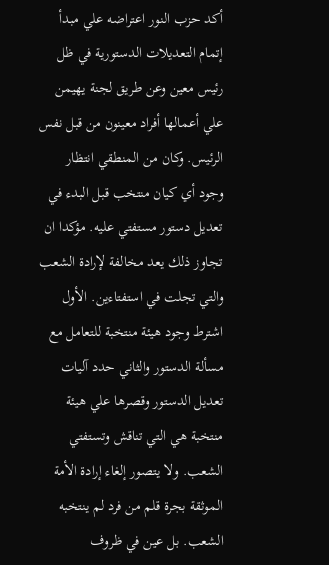أكد حزب النور اعتراضه علي مبدأ إتمام التعديلات الدستورية في ظل رئيس معين وعن طريق لجنة يهيمن علي أعمالها أفراد معينون من قبل نفس الرئيس. وكان من المنطقي انتظار وجود أي كيان منتخب قبل البدء في تعديل دستور مستفتي عليه. مؤكدا ان تجاوز ذلك يعد مخالفة لإرادة الشعب والتي تجلت في استفتاءين. الأول اشترط وجود هيئة منتخبة للتعامل مع مسألة الدستور والثاني حدد آليات تعديل الدستور وقصرها علي هيئة منتخبة هي التي تناقش وتستفتي الشعب. ولا يتصور إلغاء إرادة الأمة الموثقة بجرة قلم من فرد لم ينتخبه الشعب. بل عين في ظروف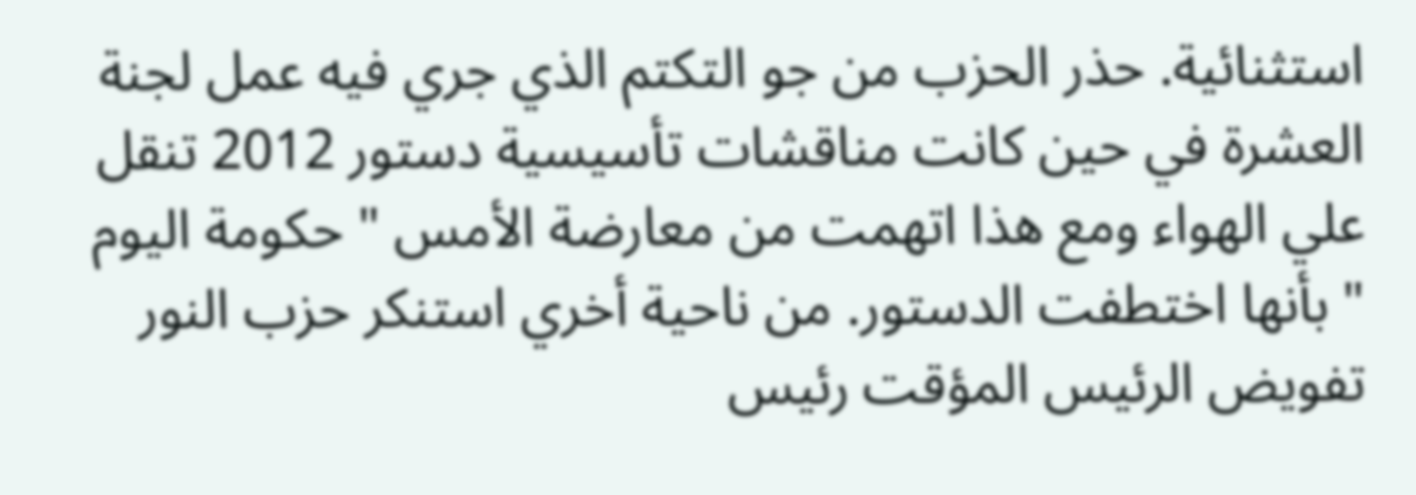استثنائية. حذر الحزب من جو التكتم الذي جري فيه عمل لجنة العشرة في حين كانت مناقشات تأسيسية دستور 2012 تنقل علي الهواء ومع هذا اتهمت من معارضة الأمس " حكومة اليوم " بأنها اختطفت الدستور. من ناحية أخري استنكر حزب النور تفويض الرئيس المؤقت رئيس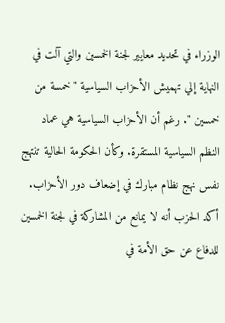الوزراء في تحديد معايير لجنة الخمسين والتي آلت في النهاية إلي تهميش الأحزاب السياسية " خمسة من خمسين ". رغم أن الأحزاب السياسية هي عماد النظم السياسية المستقرة. وكأن الحكومة الحالية تنتهج نفس نهج نظام مبارك في إضعاف دور الأحزاب. أكد الحزب أنه لا يمانع من المشاركة في لجنة الخمسين للدفاع عن حق الأمة في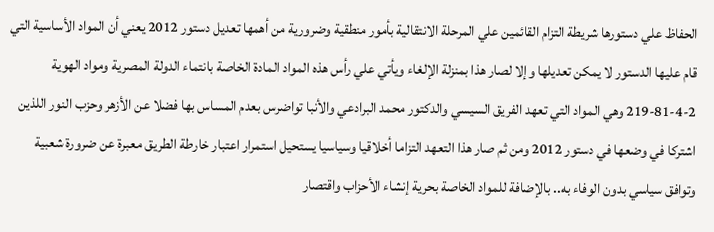الحفاظ علي دستورها شريطة التزام القائمين علي المرحلة الانتقالية بأمور منطقية وضرورية من أهمها تعديل دستور 2012 يعني أن المواد الأساسية التي قام عليها الدستور لا يمكن تعديلها وإلا لصار هذا بمنزلة الإلغاء ويأتي علي رأس هذه المواد المادة الخاصة بانتماء الدولة المصرية ومواد الهوية 2-4-81-219 وهي المواد التي تعهد الفريق السيسي والدكتور محمد البرادعي والأنبا تواضرس بعدم المساس بها فضلا عن الأزهر وحزب النور اللذين اشتركا في وضعها في دستور 2012 ومن ثم صار هذا التعهد التزاما أخلاقيا وسياسيا يستحيل استمرار اعتبار خارطة الطريق معبرة عن ضرورة شعبية وتوافق سياسي بدون الوفاء به.. بالإضافة للمواد الخاصة بحرية إنشاء الأحزاب واقتصار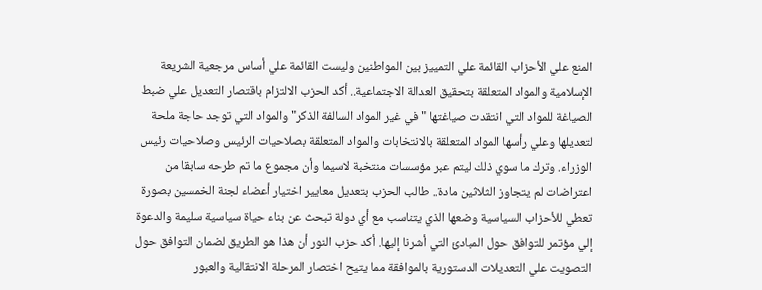المنع علي الأحزاب القائمة علي التمييز بين المواطنين وليست القائمة علي أساس مرجعية الشريعة الإسلامية والمواد المتعلقة بتحقيق العدالة الاجتماعية.. أكد الحزب الالتزام باقتصار التعديل علي ضبط الصياغة للمواد التي انتقدت صياغتها " في غير المواد السالفة الذكر" والمواد التي توجد حاجة ملحة لتعديلها وعلي رأسها المواد المتعلقة بالانتخابات والمواد المتعلقة بصلاحيات الرئيس وصلاحيات رئيس الوزراء. وترك ما سوي ذلك ليتم عبر مؤسسات منتخبة لاسيما وأن مجموع ما تم طرحه سابقا من اعتراضات لم يتجاوز الثلاثين مادة.. طالب الحزب بتعديل معايير اختيار أعضاء لجنة الخمسين بصورة تعطي للأحزاب السياسية وضعها الذي يتناسب مع أي دولة تبحث عن بناء حياة سياسية سليمة والدعوة إلي مؤتمر للتوافق حول المبادئ التي أشرنا إليها. أكد حزب النور أن هذا هو الطريق لضمان التوافق حول التصويت علي التعديلات الدستورية بالموافقة مما يتيح اختصار المرحلة الانتقالية والعبور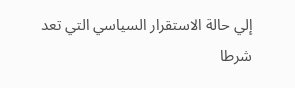إلي حالة الاستقرار السياسي التي تعد شرطا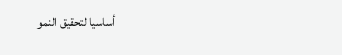أساسيا لتحقيق النمو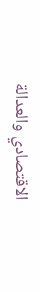الاقتصادي والعدالة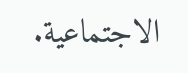الاجتماعية.